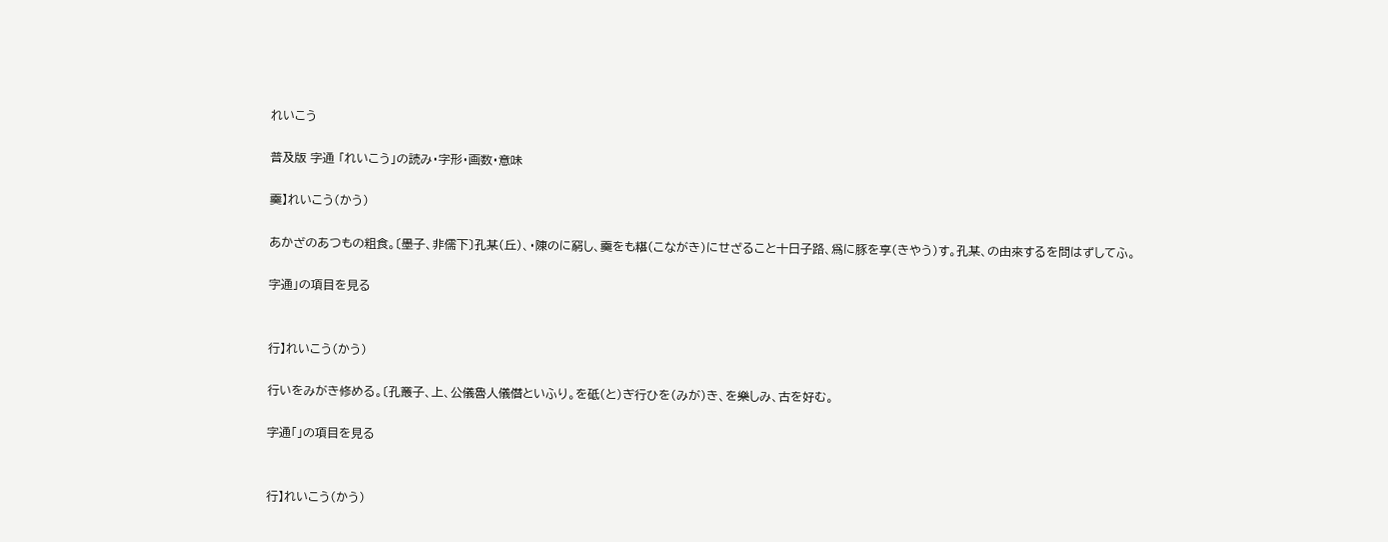れいこう

普及版 字通 「れいこう」の読み・字形・画数・意味

羹】れいこう(かう)

あかざのあつもの粗食。〔墨子、非儒下〕孔某(丘)、・陳のに窮し、羹をも糂(こながき)にせざること十日子路、爲に豚を享(きやう)す。孔某、の由來するを問はずしてふ。

字通」の項目を見る


行】れいこう(かう)

行いをみがき修める。〔孔叢子、上、公儀魯人儀僭といふり。を砥(と)ぎ行ひを(みが)き、を樂しみ、古を好む。

字通「」の項目を見る


行】れいこう(かう)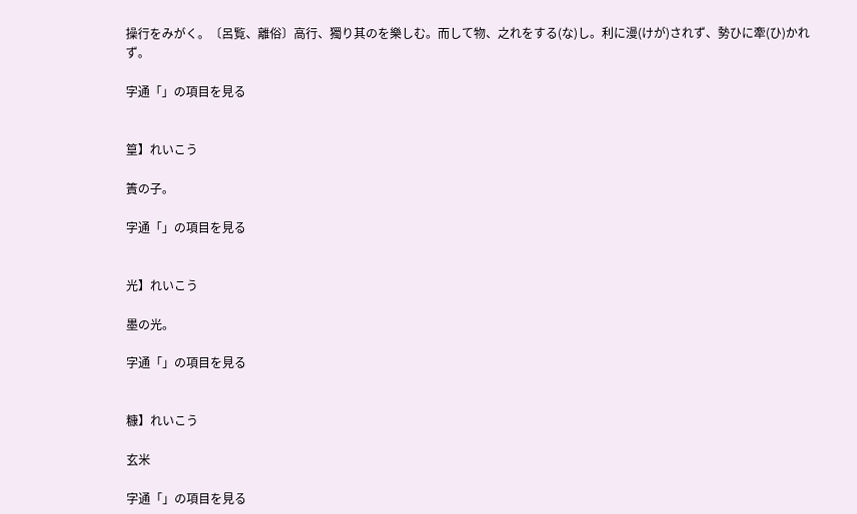操行をみがく。〔呂覧、離俗〕高行、獨り其のを樂しむ。而して物、之れをする(な)し。利に漫(けが)されず、勢ひに牽(ひ)かれず。

字通「」の項目を見る


篁】れいこう

簀の子。

字通「」の項目を見る


光】れいこう

墨の光。

字通「」の項目を見る


糠】れいこう

玄米

字通「」の項目を見る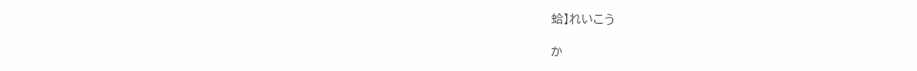蛤】れいこう

か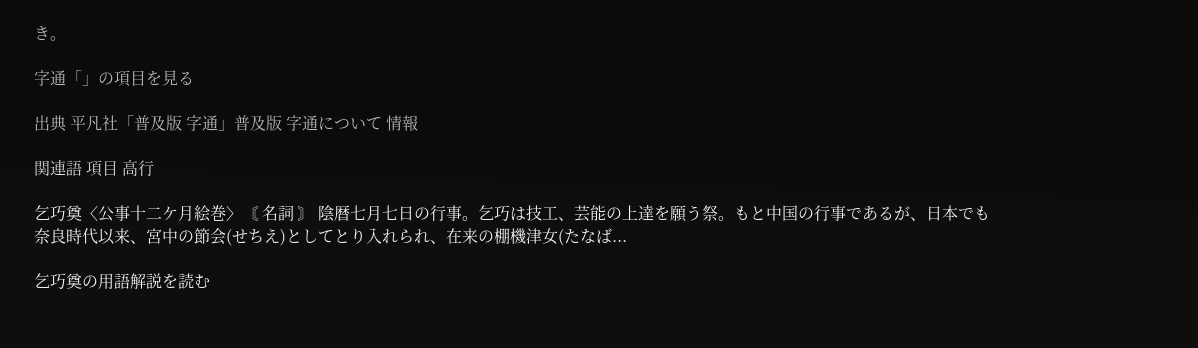き。

字通「」の項目を見る

出典 平凡社「普及版 字通」普及版 字通について 情報

関連語 項目 高行

乞巧奠〈公事十二ケ月絵巻〉〘 名詞 〙 陰暦七月七日の行事。乞巧は技工、芸能の上達を願う祭。もと中国の行事であるが、日本でも奈良時代以来、宮中の節会(せちえ)としてとり入れられ、在来の棚機津女(たなば...

乞巧奠の用語解説を読む